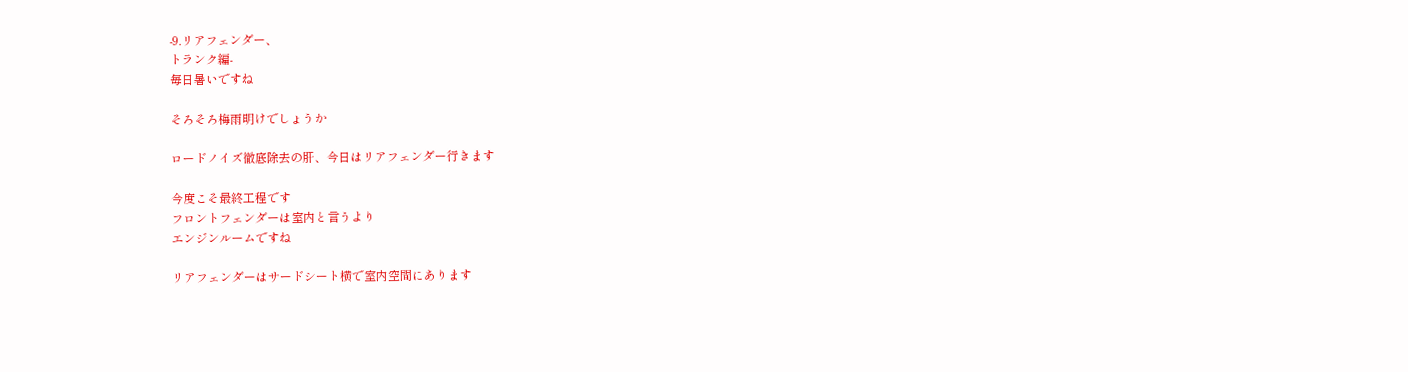-9.リアフェンダー、
トランク編-
毎日暑いですね

そろそろ梅雨明けでしょうか

ロードノイズ徹底除去の肝、今日はリアフェンダー行きます

今度こそ最終工程です
フロントフェンダーは室内と言うより
エンジンルームですね

リアフェンダーはサードシート横で室内空間にあります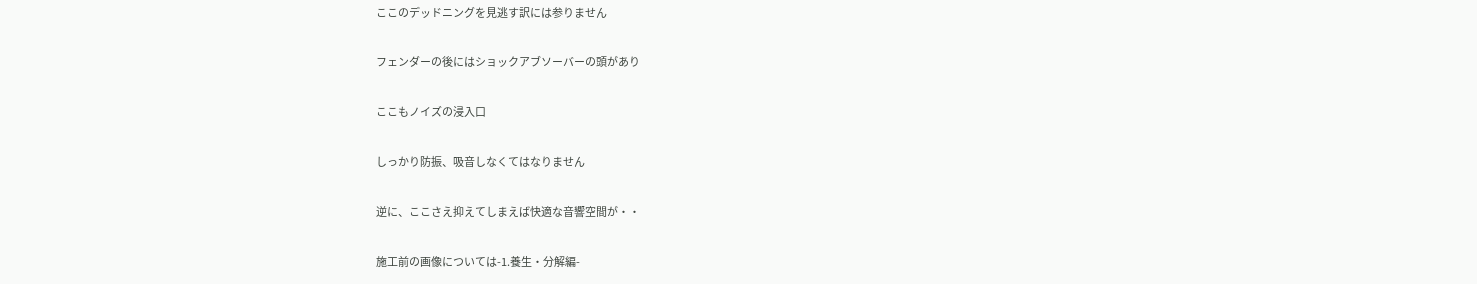ここのデッドニングを見逃す訳には参りません

フェンダーの後にはショックアブソーバーの頭があり

ここもノイズの浸入口

しっかり防振、吸音しなくてはなりません

逆に、ここさえ抑えてしまえば快適な音響空間が・・

施工前の画像については-1.養生・分解編-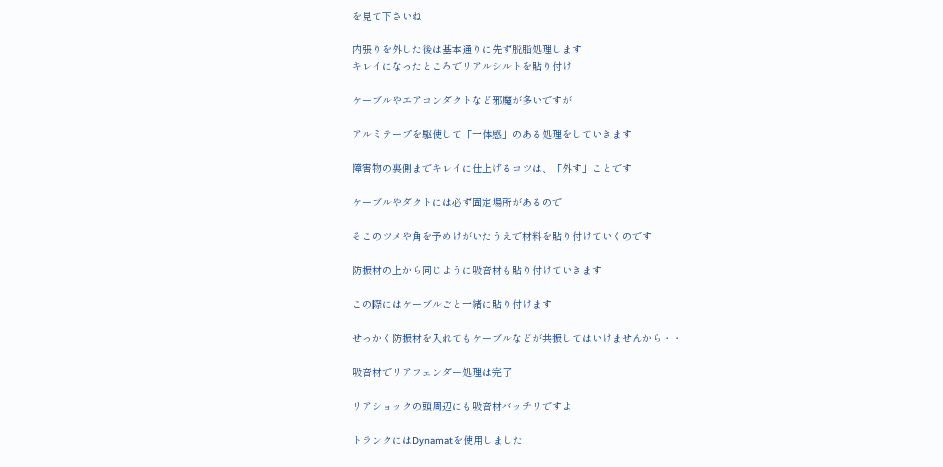を見て下さいね

内張りを外した後は基本通りに先ず脱脂処理します
キレイになったところでリアルシルトを貼り付け

ケーブルやエアコンダクトなど邪魔が多いですが

アルミテープを駆使して「一体感」のある処理をしていきます

障害物の裏側までキレイに仕上げるコツは、「外す」ことです

ケーブルやダクトには必ず固定場所があるので

そこのツメや角を予めけがいたうえで材料を貼り付けていくのです

防振材の上から同じように吸音材も貼り付けていきます

この際にはケーブルごと一緒に貼り付けます

せっかく防振材を入れてもケーブルなどが共振してはいけませんから・・

吸音材でリアフェンダー処理は完了

リアショックの頭周辺にも吸音材バッチリですよ

トランクにはDynamatを使用しました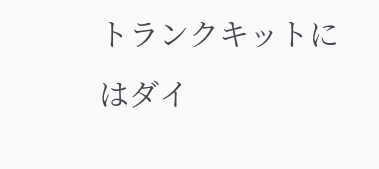トランクキットにはダイ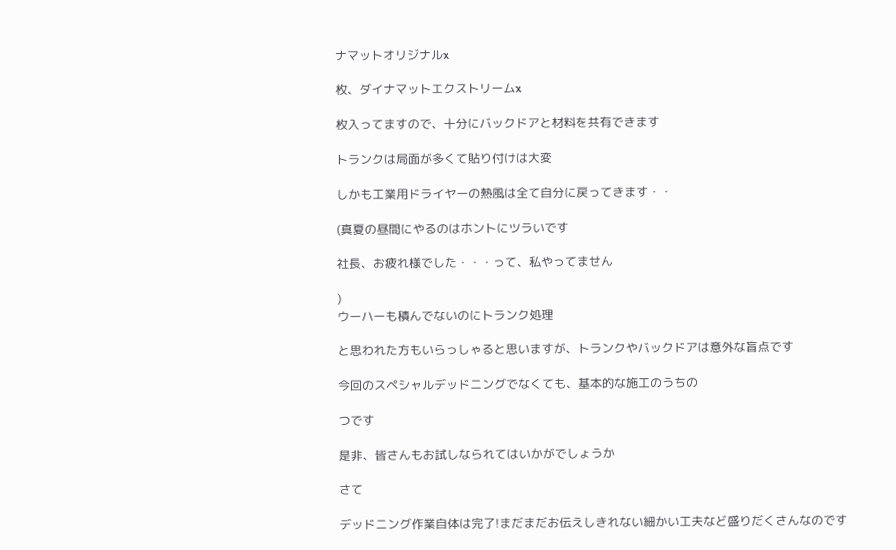ナマットオリジナルx

枚、ダイナマットエクストリームx

枚入ってますので、十分にバックドアと材料を共有できます

トランクは局面が多くて貼り付けは大変

しかも工業用ドライヤーの熱風は全て自分に戻ってきます・・

(真夏の昼間にやるのはホントにツラいです

社長、お疲れ様でした・・・って、私やってません

)
ウーハーも積んでないのにトランク処理

と思われた方もいらっしゃると思いますが、トランクやバックドアは意外な盲点です

今回のスペシャルデッドニングでなくても、基本的な施工のうちの

つです

是非、皆さんもお試しなられてはいかがでしょうか

さて

デッドニング作業自体は完了!まだまだお伝えしきれない細かい工夫など盛りだくさんなのです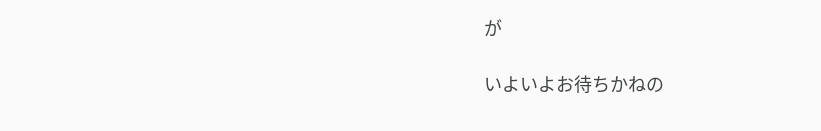が

いよいよお待ちかねの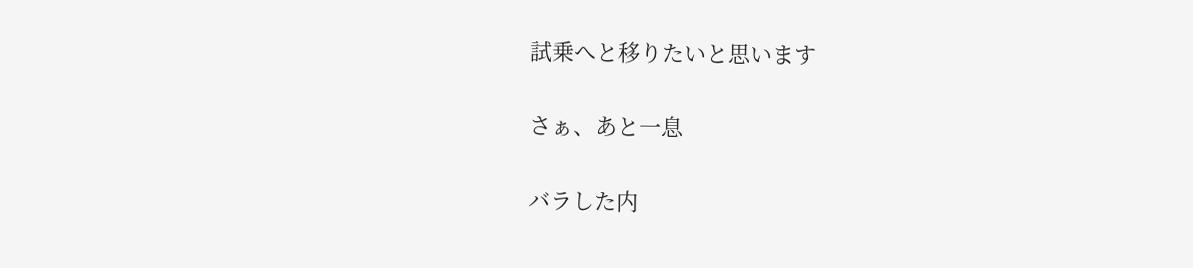試乗へと移りたいと思います

さぁ、あと一息

バラした内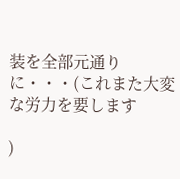装を全部元通りに・・・(これまた大変な労力を要します

)